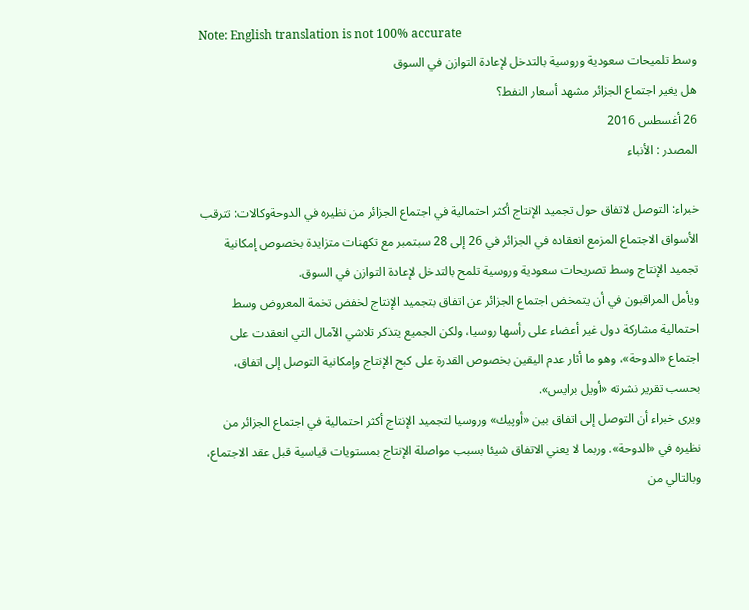Note: English translation is not 100% accurate
وسط تلميحات سعودية وروسية بالتدخل لإعادة التوازن في السوق
هل يغير اجتماع الجزائر مشهد أسعار النفط؟
26 أغسطس 2016
المصدر : الأنباء

خبراء: التوصل لاتفاق حول تجميد الإنتاج أكثر احتمالية في اجتماع الجزائر من نظيره في الدوحةوكالات: تترقب الأسواق الاجتماع المزمع انعقاده في الجزائر في 26 إلى 28 سبتمبر مع تكهنات متزايدة بخصوص إمكانية تجميد الإنتاج وسط تصريحات سعودية وروسية تلمح بالتدخل لإعادة التوازن في السوق.
ويأمل المراقبون في أن يتمخض اجتماع الجزائر عن اتفاق بتجميد الإنتاج لخفض تخمة المعروض وسط احتمالية مشاركة دول غير أعضاء على رأسها روسيا، ولكن الجميع يتذكر تلاشي الآمال التي انعقدت على اجتماع «الدوحة»، وهو ما أثار عدم اليقين بخصوص القدرة على كبح الإنتاج وإمكانية التوصل إلى اتفاق، بحسب تقرير نشرته «أويل برايس».
ويرى خبراء أن التوصل إلى اتفاق بين «أوپيك» وروسيا لتجميد الإنتاج أكثر احتمالية في اجتماع الجزائر من نظيره في «الدوحة». وربما لا يعني الاتفاق شيئا بسبب مواصلة الإنتاج بمستويات قياسية قبل عقد الاجتماع، وبالتالي من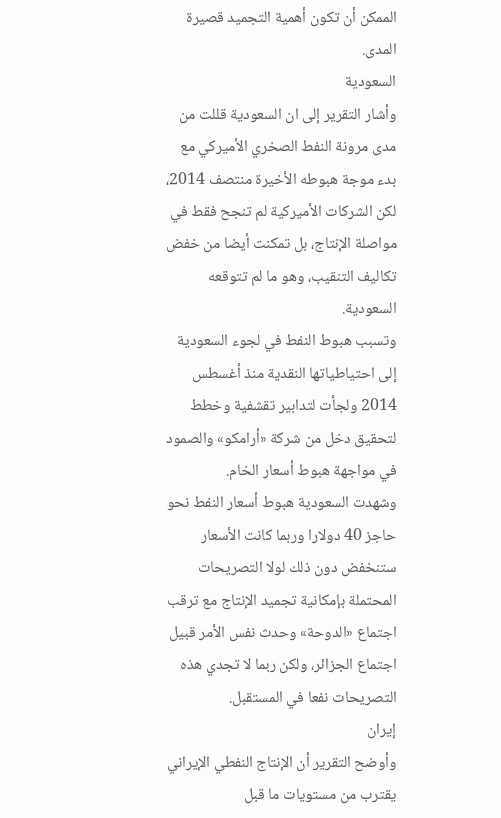الممكن أن تكون أهمية التجميد قصيرة المدى.
السعودية
وأشار التقرير إلى ان السعودية قللت من مدى مرونة النفط الصخري الأميركي مع بدء موجة هبوطه الأخيرة منتصف 2014، لكن الشركات الأميركية لم تنجح فقط في مواصلة الإنتاج، بل تمكنت أيضا من خفض تكاليف التنقيب، وهو ما لم تتوقعه السعودية.
وتسبب هبوط النفط في لجوء السعودية إلى احتياطياتها النقدية منذ أغسطس 2014 ولجأت لتدابير تقشفية وخطط لتحقيق دخل من شركة «أرامكو» والصمود في مواجهة هبوط أسعار الخام.
وشهدت السعودية هبوط أسعار النفط نحو حاجز 40 دولارا وربما كانت الأسعار ستنخفض دون ذلك لولا التصريحات المحتملة بإمكانية تجميد الإنتاج مع ترقب اجتماع «الدوحة» وحدث نفس الأمر قبيل اجتماع الجزائر، ولكن ربما لا تجدي هذه التصريحات نفعا في المستقبل.
إيران
وأوضح التقرير أن الإنتاج النفطي الإيراني يقترب من مستويات ما قبل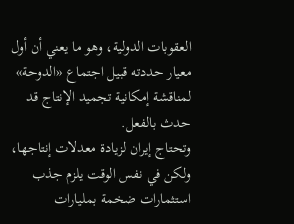العقوبات الدولية، وهو ما يعني أن أول معيار حددته قبيل اجتماع «الدوحة» لمناقشة إمكانية تجميد الإنتاج قد حدث بالفعل.
وتحتاج إيران لزيادة معدلات إنتاجها، ولكن في نفس الوقت يلزم جذب استثمارات ضخمة بمليارات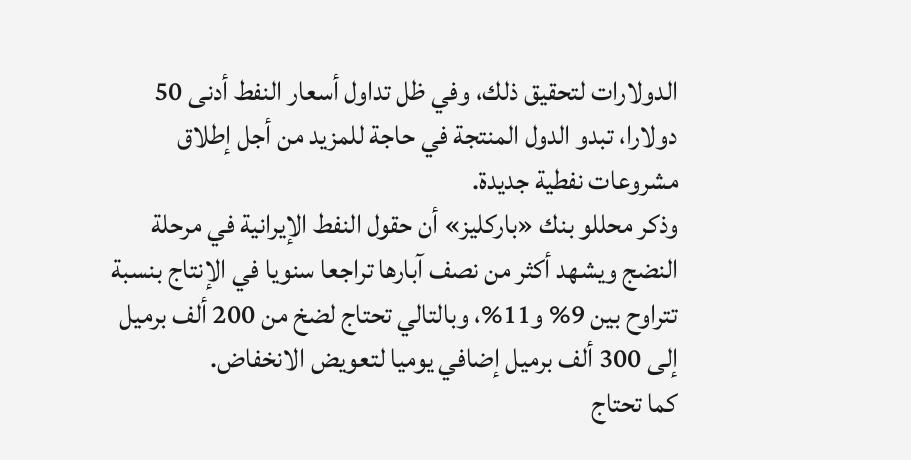الدولارات لتحقيق ذلك، وفي ظل تداول أسعار النفط أدنى 50 دولارا، تبدو الدول المنتجة في حاجة للمزيد من أجل إطلاق مشروعات نفطية جديدة.
وذكر محللو بنك «باركليز» أن حقول النفط الإيرانية في مرحلة النضج ويشهد أكثر من نصف آبارها تراجعا سنويا في الإنتاج بنسبة تتراوح بين 9% و11%، وبالتالي تحتاج لضخ من 200 ألف برميل إلى 300 ألف برميل إضافي يوميا لتعويض الانخفاض.
كما تحتاج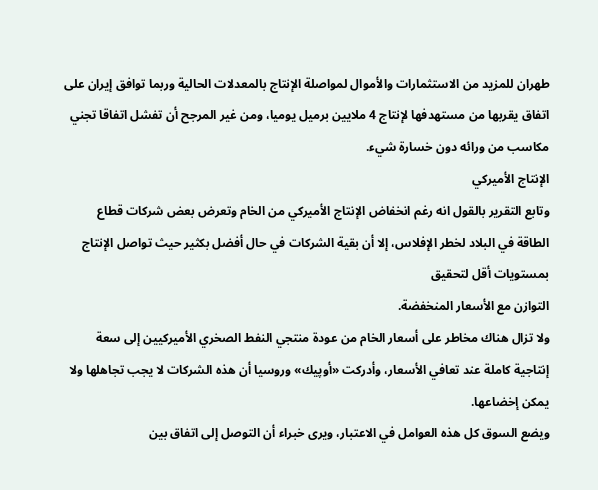طهران للمزيد من الاستثمارات والأموال لمواصلة الإنتاج بالمعدلات الحالية وربما توافق إيران على اتفاق يقربها من مستهدفها لإنتاج 4 ملايين برميل يوميا، ومن غير المرجح أن تفشل اتفاقا تجني مكاسب من ورائه دون خسارة شيء.
الإنتاج الأميركي
وتابع التقرير بالقول انه رغم انخفاض الإنتاج الأميركي من الخام وتعرض بعض شركات قطاع الطاقة في البلاد لخطر الإفلاس، إلا أن بقية الشركات في حال أفضل بكثير حيث تواصل الإنتاج بمستويات أقل لتحقيق
التوازن مع الأسعار المنخفضة.
ولا تزال هناك مخاطر على أسعار الخام من عودة منتجي النفط الصخري الأميركيين إلى سعة إنتاجية كاملة عند تعافي الأسعار، وأدركت «أوپيك» وروسيا أن هذه الشركات لا يجب تجاهلها ولا يمكن إخضاعها.
ويضع السوق كل هذه العوامل في الاعتبار، ويرى خبراء أن التوصل إلى اتفاق بين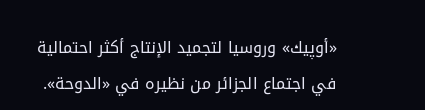«أوپيك» وروسيا لتجميد الإنتاج أكثر احتمالية في اجتماع الجزائر من نظيره في «الدوحة».